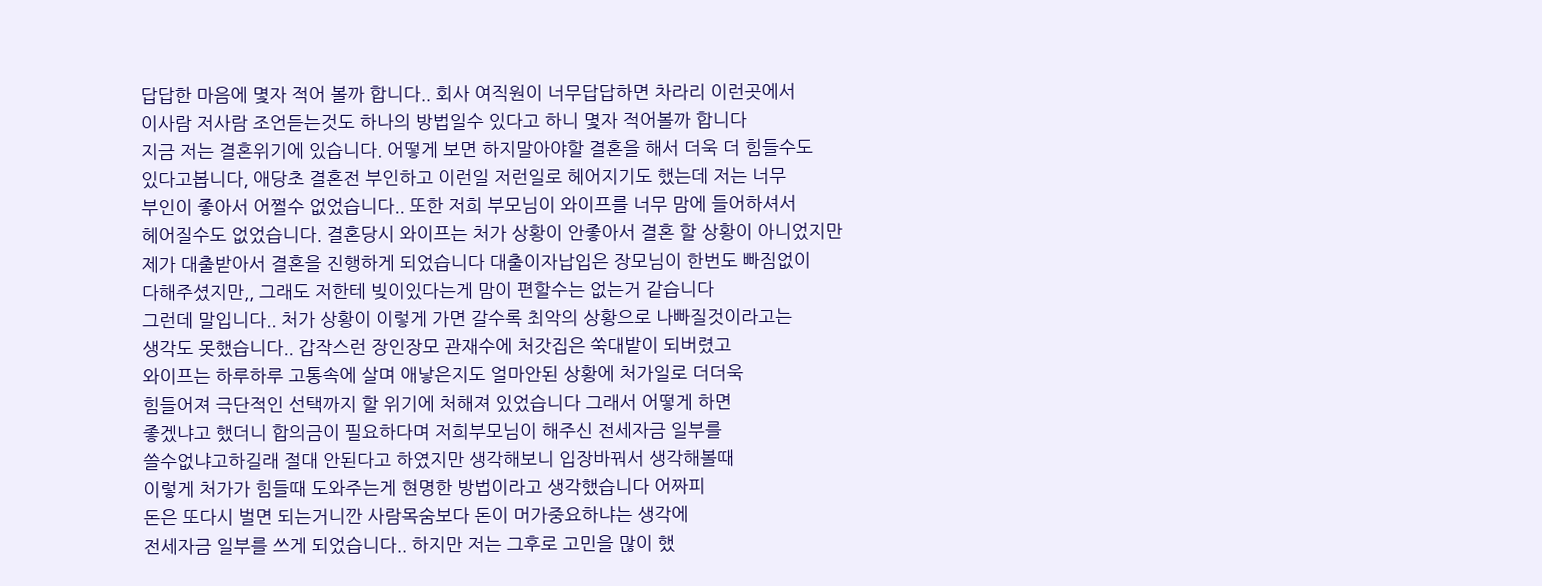답답한 마음에 몇자 적어 볼까 합니다.. 회사 여직원이 너무답답하면 차라리 이런곳에서
이사람 저사람 조언듣는것도 하나의 방법일수 있다고 하니 몇자 적어볼까 합니다
지금 저는 결혼위기에 있습니다. 어떻게 보면 하지말아야할 결혼을 해서 더욱 더 힘들수도
있다고봅니다, 애당초 결혼전 부인하고 이런일 저런일로 헤어지기도 했는데 저는 너무
부인이 좋아서 어쩔수 없었습니다.. 또한 저희 부모님이 와이프를 너무 맘에 들어하셔서
헤어질수도 없었습니다. 결혼당시 와이프는 처가 상황이 안좋아서 결혼 할 상황이 아니었지만
제가 대출받아서 결혼을 진행하게 되었습니다 대출이자납입은 장모님이 한번도 빠짐없이
다해주셨지만,, 그래도 저한테 빚이있다는게 맘이 편할수는 없는거 같습니다
그런데 말입니다.. 처가 상황이 이렇게 가면 갈수록 최악의 상황으로 나빠질것이라고는
생각도 못했습니다.. 갑작스런 장인장모 관재수에 처갓집은 쑥대밭이 되버렸고
와이프는 하루하루 고통속에 살며 애낳은지도 얼마안된 상황에 처가일로 더더욱
힘들어져 극단적인 선택까지 할 위기에 처해져 있었습니다 그래서 어떻게 하면
좋겠냐고 했더니 합의금이 필요하다며 저희부모님이 해주신 전세자금 일부를
쓸수없냐고하길래 절대 안된다고 하였지만 생각해보니 입장바꿔서 생각해볼때
이렇게 처가가 힘들때 도와주는게 현명한 방법이라고 생각했습니다 어짜피
돈은 또다시 벌면 되는거니깐 사람목숨보다 돈이 머가중요하냐는 생각에
전세자금 일부를 쓰게 되었습니다.. 하지만 저는 그후로 고민을 많이 했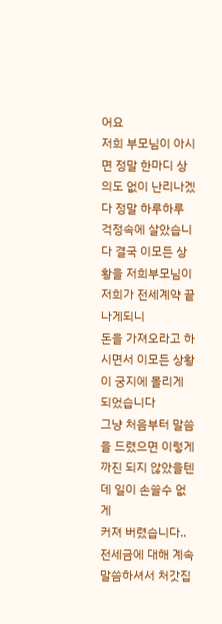어요
저희 부모님이 아시면 정말 한마디 상의도 없이 난리나겠다 정말 하루하루
걱정속에 살았습니다 결국 이모든 상황을 저희부모님이 저희가 전세계약 끝나게되니
돈을 가져오라고 하시면서 이모든 상황이 궁지에 몰리게 되었습니다
그냥 처음부터 말씀을 드렸으면 이렇게 까진 되지 않았을텐데 일이 손쓸수 없게
커져 버렸습니다.. 전세금에 대해 계속 말씀하셔서 처갓집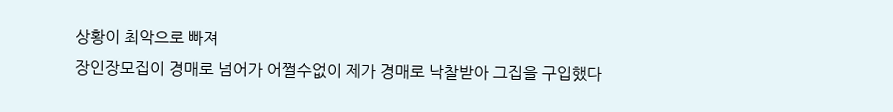상황이 최악으로 빠져
장인장모집이 경매로 넘어가 어쩔수없이 제가 경매로 낙찰받아 그집을 구입했다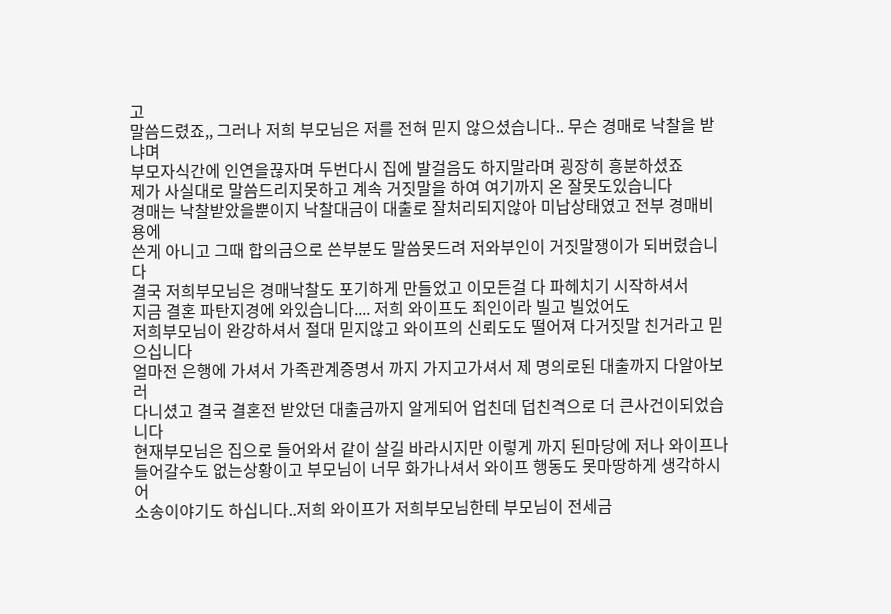고
말씀드렸죠,, 그러나 저희 부모님은 저를 전혀 믿지 않으셨습니다.. 무슨 경매로 낙찰을 받냐며
부모자식간에 인연을끊자며 두번다시 집에 발걸음도 하지말라며 굉장히 흥분하셨죠
제가 사실대로 말씀드리지못하고 계속 거짓말을 하여 여기까지 온 잘못도있습니다
경매는 낙찰받았을뿐이지 낙찰대금이 대출로 잘처리되지않아 미납상태였고 전부 경매비용에
쓴게 아니고 그때 합의금으로 쓴부분도 말씀못드려 저와부인이 거짓말쟁이가 되버렸습니다
결국 저희부모님은 경매낙찰도 포기하게 만들었고 이모든걸 다 파헤치기 시작하셔서
지금 결혼 파탄지경에 와있습니다.... 저희 와이프도 죄인이라 빌고 빌었어도
저희부모님이 완강하셔서 절대 믿지않고 와이프의 신뢰도도 떨어져 다거짓말 친거라고 믿으십니다
얼마전 은행에 가셔서 가족관계증명서 까지 가지고가셔서 제 명의로된 대출까지 다알아보러
다니셨고 결국 결혼전 받았던 대출금까지 알게되어 업친데 덥친격으로 더 큰사건이되었습니다
현재부모님은 집으로 들어와서 같이 살길 바라시지만 이렇게 까지 된마당에 저나 와이프나
들어갈수도 없는상황이고 부모님이 너무 화가나셔서 와이프 행동도 못마땅하게 생각하시어
소송이야기도 하십니다..저희 와이프가 저희부모님한테 부모님이 전세금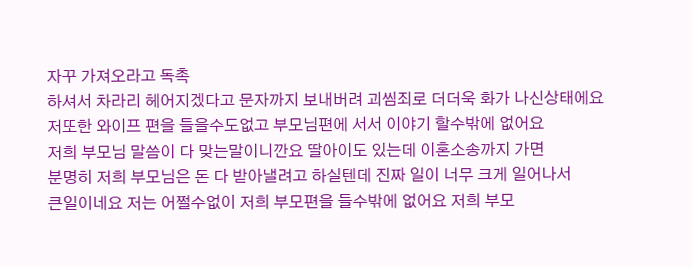자꾸 가져오라고 독촉
하셔서 차라리 헤어지겠다고 문자까지 보내버려 괴씸죄로 더더욱 화가 나신상태에요
저또한 와이프 편을 들을수도없고 부모님편에 서서 이야기 할수밖에 없어요
저희 부모님 말씀이 다 맞는말이니깐요 딸아이도 있는데 이혼소송까지 가면
분명히 저희 부모님은 돈 다 받아낼려고 하실텐데 진짜 일이 너무 크게 일어나서
큰일이네요 저는 어쩔수없이 저희 부모편을 들수밖에 없어요 저희 부모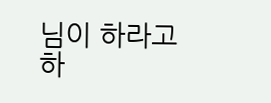님이 하라고
하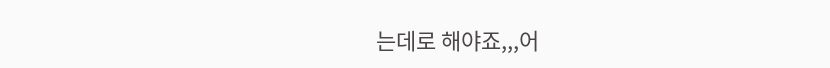는데로 해야죠,,,어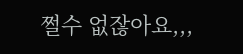쩔수 없잖아요,,,